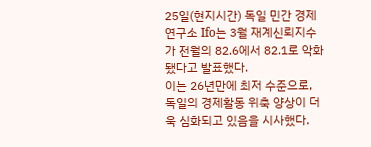25일(현지시간) 독일 민간 경제연구소 Ifo는 3월 재계신뢰지수가 전월의 82.6에서 82.1로 악화됐다고 발표했다.
이는 26년만에 최저 수준으로, 독일의 경제활동 위축 양상이 더욱 심화되고 있음을 시사했다.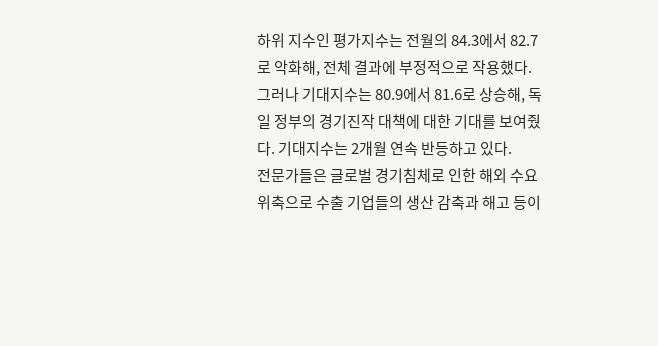하위 지수인 평가지수는 전월의 84.3에서 82.7로 악화해, 전체 결과에 부정적으로 작용했다. 그러나 기대지수는 80.9에서 81.6로 상승해, 독일 정부의 경기진작 대책에 대한 기대를 보여줬다. 기대지수는 2개월 연속 반등하고 있다.
전문가들은 글로벌 경기침체로 인한 해외 수요 위축으로 수출 기업들의 생산 감축과 해고 등이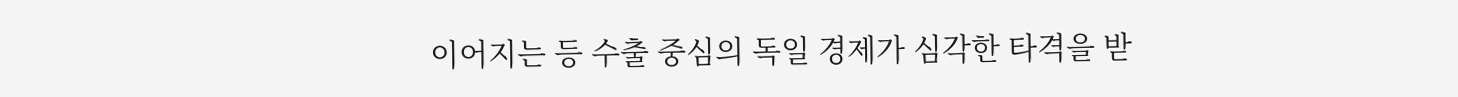이어지는 등 수출 중심의 독일 경제가 심각한 타격을 받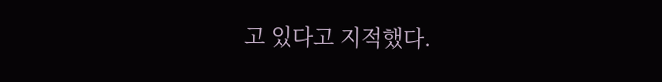고 있다고 지적했다.